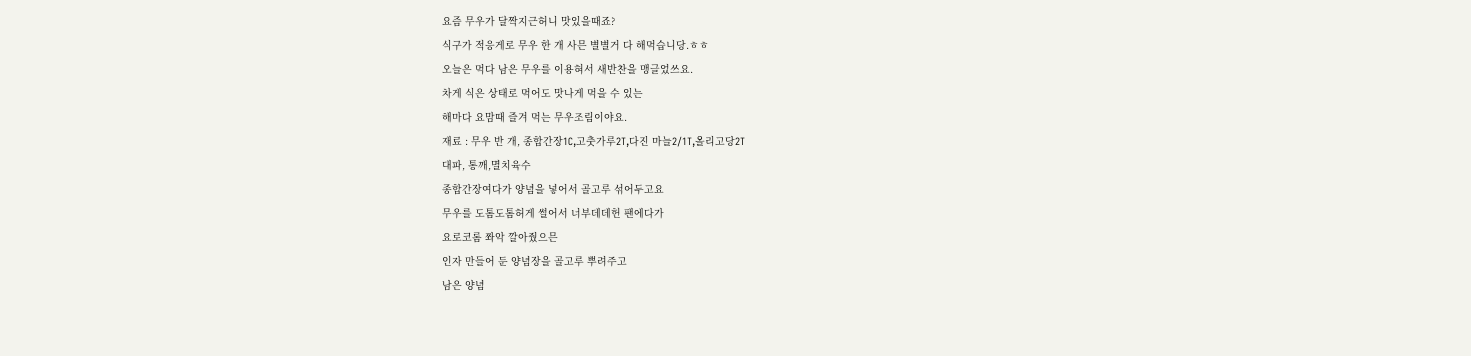요즘 무우가 달짝지근허니 맛있을때죠?
식구가 적응게로 무우 한 개 사믄 별별거 다 해먹습니당.ㅎㅎ
오늘은 먹다 남은 무우를 이용혀서 새반찬을 맹글었쓰요.
차게 식은 상태로 먹어도 맛나게 먹을 수 있는
해마다 요맘때 즐겨 먹는 무우조림이야요.
재료 : 무우 반 개, 종합간장1C,고춧가루2T,다진 마늘2/1T,올리고당2T
대파, 통깨,멸치육수
종합간장여다가 양념을 넣어서 골고루 섞어두고요
무우를 도톰도톰허게 썰어서 너부데데헌 팬에다가
요로코롬 쫘악 깔아줬으믄
인자 만들어 둔 양념장을 골고루 뿌려주고
남은 양념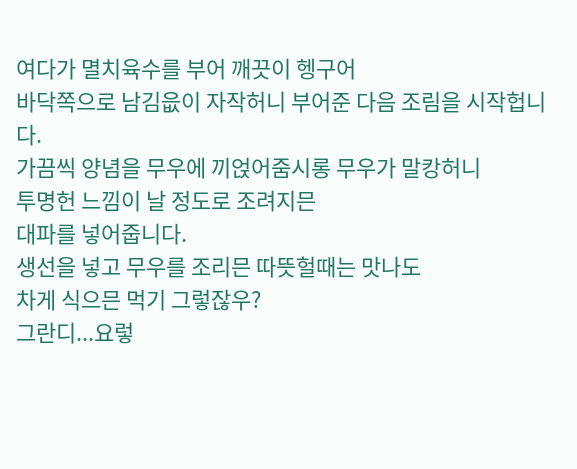여다가 멸치육수를 부어 깨끗이 헹구어
바닥쪽으로 남김읎이 자작허니 부어준 다음 조림을 시작헙니다.
가끔씩 양념을 무우에 끼얹어줌시롱 무우가 말캉허니
투명헌 느낌이 날 정도로 조려지믄
대파를 넣어줍니다.
생선을 넣고 무우를 조리믄 따뜻헐때는 맛나도
차게 식으믄 먹기 그렇잖우?
그란디...요렇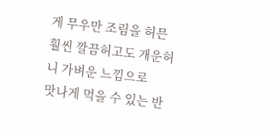게 무우만 조림을 허믄
훨씬 깔끔허고도 개운허니 가벼운 느낌으로
맛나게 먹을 수 있는 반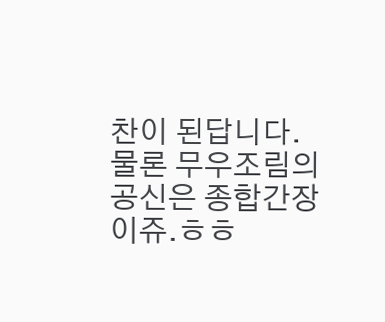찬이 된답니다.
물론 무우조림의 공신은 종합간장이쥬.ㅎㅎ